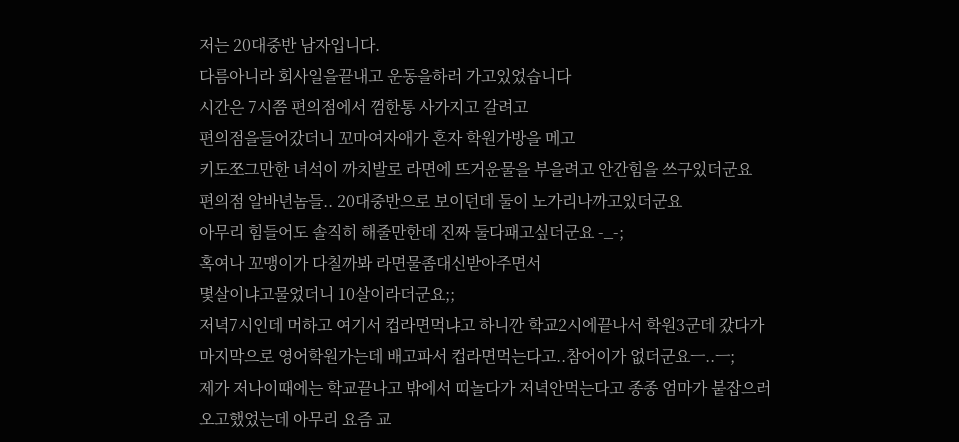저는 20대중반 남자입니다.
다름아니라 회사일을끝내고 운동을하러 가고있었습니다
시간은 7시쯤 편의점에서 껌한통 사가지고 갈려고
편의점을들어갔더니 꼬마여자애가 혼자 학원가방을 메고
키도쪼그만한 녀석이 까치발로 라면에 뜨거운물을 부을려고 안간힘을 쓰구있더군요
편의점 알바년놈들.. 20대중반으로 보이던데 둘이 노가리나까고있더군요
아무리 힘들어도 솔직히 해줄만한데 진짜 둘다패고싶더군요 -_-;
혹여나 꼬맹이가 다칠까봐 라면물좀대신받아주면서
몇살이냐고물었더니 10살이라더군요;;
저녁7시인데 머하고 여기서 컵라면먹냐고 하니깐 학교2시에끝나서 학원3군데 갔다가
마지막으로 영어학원가는데 배고파서 컵라면먹는다고..참어이가 없더군요ㅡ..ㅡ;
제가 저나이때에는 학교끝나고 밖에서 띠놀다가 저녁안먹는다고 종종 엄마가 붙잡으러
오고했었는데 아무리 요즘 교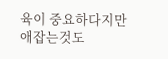육이 중요하다지만 애잡는것도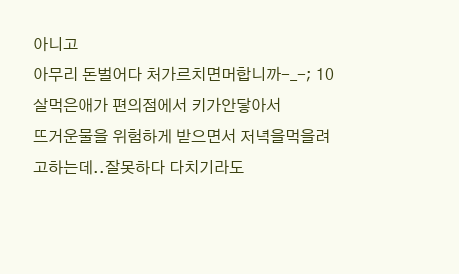아니고
아무리 돈벌어다 처가르치면머합니까-_-; 10살먹은애가 편의점에서 키가안닿아서
뜨거운물을 위험하게 받으면서 저녁을먹을려고하는데..잘못하다 다치기라도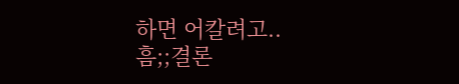하면 어칼려고..
흠;;결론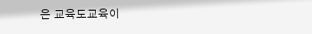은 교육도교육이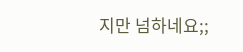지만 넘하네요;;